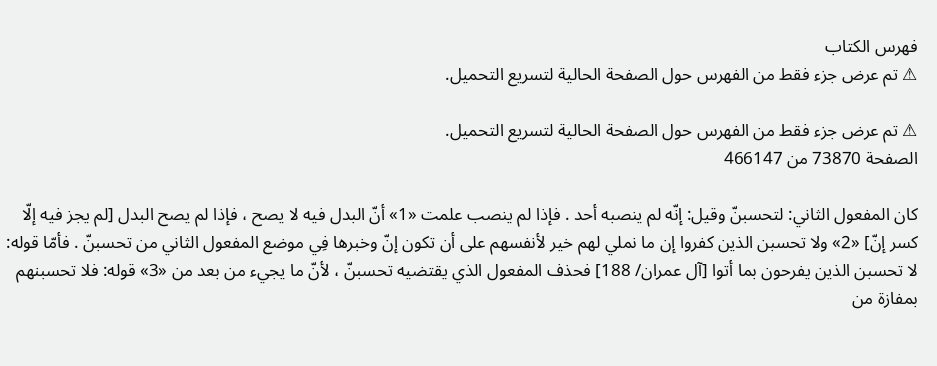فهرس الكتاب
⚠ تم عرض جزء فقط من الفهرس حول الصفحة الحالية لتسريع التحميل.

⚠ تم عرض جزء فقط من الفهرس حول الصفحة الحالية لتسريع التحميل.
الصفحة 73870 من 466147

كان المفعول الثاني: لتحسبنّ وقيل: إنّه لم ينصبه أحد . فإذا لم ينصب علمت «1» أنّ البدل فيه لا يصح ، فإذا لم يصح البدل [لم يجز فيه إلّا كسر إنّ] «2» ولا تحسبن الذين كفروا إن ما نملي لهم خير لأنفسهم على أن تكون إنّ وخبرها فِي موضع المفعول الثاني من تحسبنّ . فأمّا قوله: لا تحسبن الذين يفرحون بما أتوا [آل عمران/ 188] فحذف المفعول الذي يقتضيه تحسبنّ ، لأنّ ما يجيء من بعد من «3» قوله: فلا تحسبنهم بمفازة من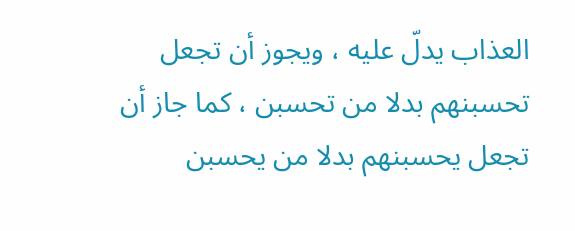العذاب يدلّ عليه ، ويجوز أن تجعل تحسبنهم بدلا من تحسبن ، كما جاز أن تجعل يحسبنهم بدلا من يحسبن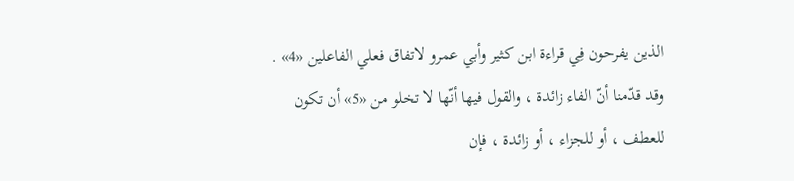الذين يفرحون فِي قراءة ابن كثير وأبي عمرو لاتفاق فعلي الفاعلين «4» . وقد قدّمنا أنّ الفاء زائدة ، والقول فيها أنّها لا تخلو من «5» أن تكون للعطف ، أو للجزاء ، أو زائدة ، فإن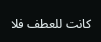كانت للعطف فلا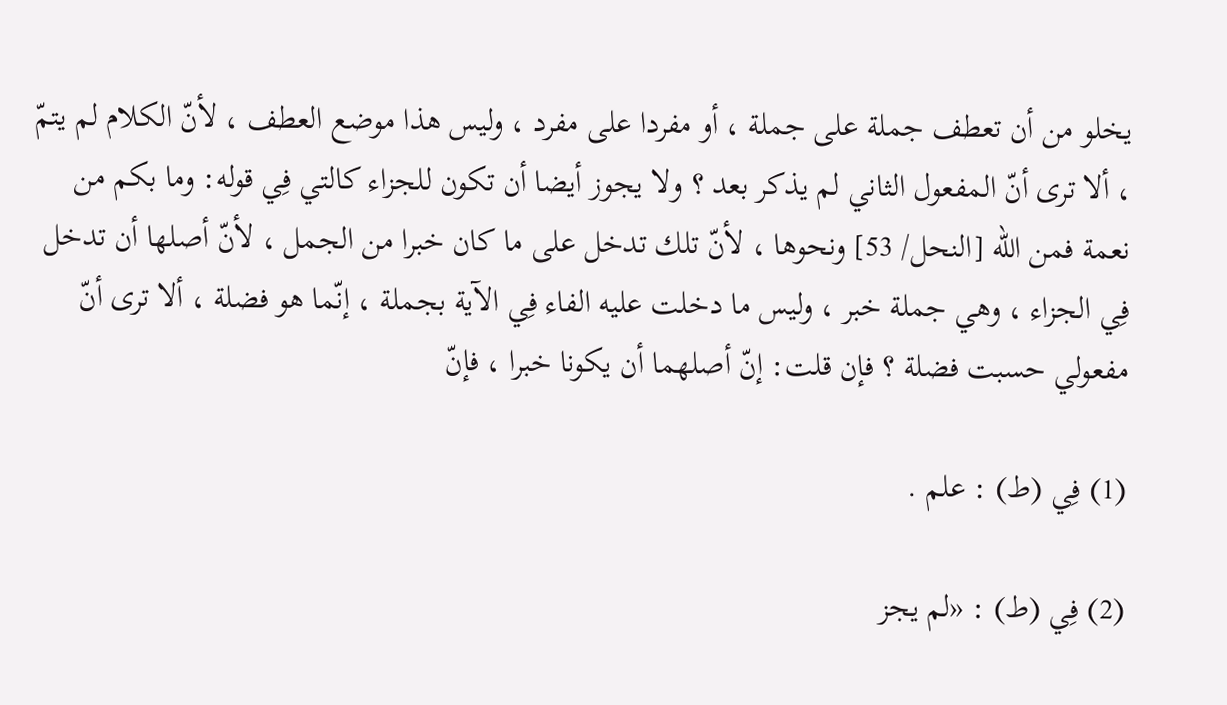يخلو من أن تعطف جملة على جملة ، أو مفردا على مفرد ، وليس هذا موضع العطف ، لأنّ الكلام لم يتمّ ، ألا ترى أنّ المفعول الثاني لم يذكر بعد ؟ ولا يجوز أيضا أن تكون للجزاء كالتي فِي قوله: وما بكم من نعمة فمن الله [النحل/ 53] ونحوها ، لأنّ تلك تدخل على ما كان خبرا من الجمل ، لأنّ أصلها أن تدخل فِي الجزاء ، وهي جملة خبر ، وليس ما دخلت عليه الفاء فِي الآية بجملة ، إنّما هو فضلة ، ألا ترى أنّ مفعولي حسبت فضلة ؟ فإن قلت: إنّ أصلهما أن يكونا خبرا ، فإنّ

(1) فِي (ط) : علم .

(2) فِي (ط) : «لم يجز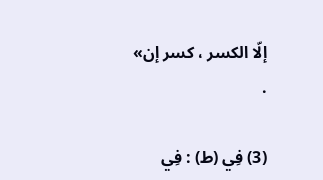إلّا الكسر ، كسر إن» .

(3) فِي (ط) : فِي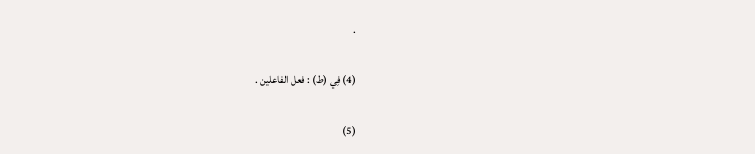.

(4) فِي (ط) : فعل الفاعلين .

(5)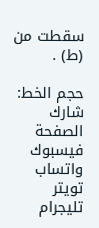سقطت من (ط) .

حجم الخط:
شارك الصفحة
فيسبوك واتساب تويتر تليجرام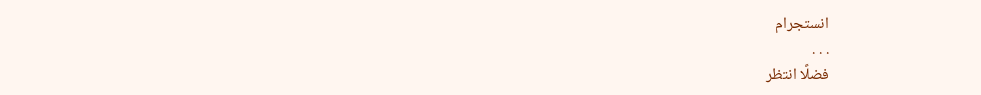انستجرام
. . .
فضلًا انتظر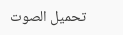تحميل الصوت